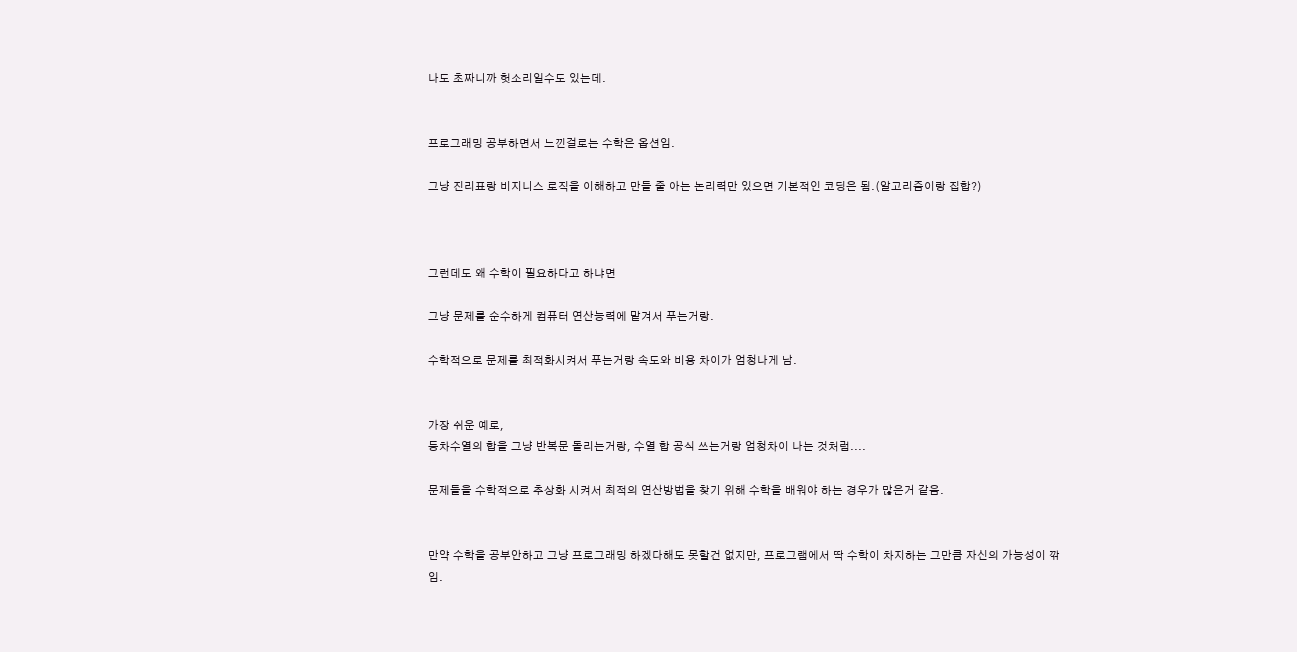나도 초짜니까 헛소리일수도 있는데.


프로그래밍 공부하면서 느낀걸로는 수학은 옵션임.

그냥 진리표랑 비지니스 로직을 이해하고 만들 줄 아는 논리력만 있으면 기본적인 코딩은 됨.(알고리즘이랑 집합?)



그런데도 왜 수학이 필요하다고 하냐면

그냥 문제를 순수하게 컴퓨터 연산능력에 맡겨서 푸는거랑.

수학적으로 문제를 최적화시켜서 푸는거랑 속도와 비용 차이가 엄청나게 남.


가장 쉬운 예로,
등차수열의 합을 그냥 반복문 돌리는거랑, 수열 합 공식 쓰는거랑 엄청차이 나는 것처럼....

문제들을 수학적으로 추상화 시켜서 최적의 연산방법을 찾기 위해 수학을 배워야 하는 경우가 많은거 같음.


만약 수학을 공부안하고 그냥 프로그래밍 하겠다해도 못할건 없지만, 프로그램에서 딱 수학이 차지하는 그만큼 자신의 가능성이 깎임.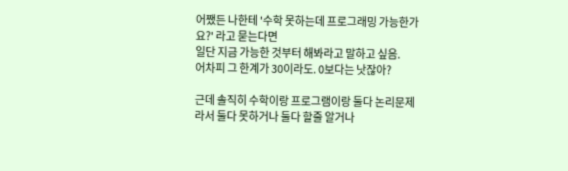어쨌든 나한테 '수학 못하는데 프로그래밍 가능한가요?' 라고 묻는다면
일단 지금 가능한 것부터 해봐라고 말하고 싶음.
어차피 그 한계가 30이라도. 0보다는 낫잖아?

근데 솔직히 수학이랑 프로그램이랑 둘다 논리문제라서 둘다 못하거나 둘다 할줄 알거나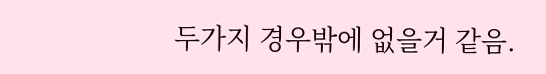두가지 경우밖에 없을거 같음.